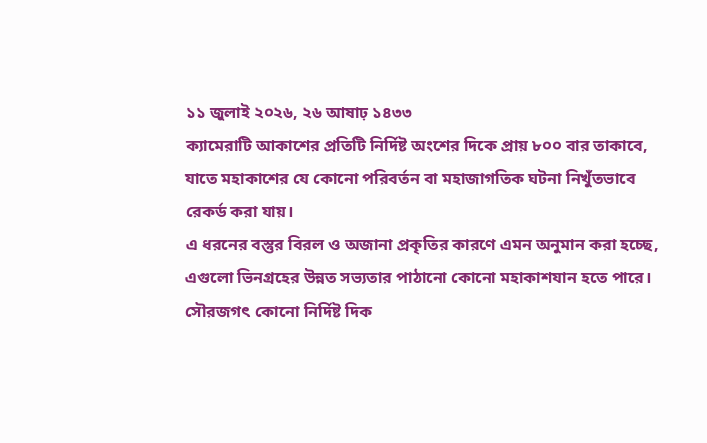১১ জুলাই ২০২৬, ২৬ আষাঢ় ১৪৩৩
ক্যামেরাটি আকাশের প্রতিটি নির্দিষ্ট অংশের দিকে প্রায় ৮০০ বার তাকাবে, যাতে মহাকাশের যে কোনো পরিবর্তন বা মহাজাগতিক ঘটনা নিখুঁতভাবে রেকর্ড করা যায়।
এ ধরনের বস্তুর বিরল ও অজানা প্রকৃতির কারণে এমন অনুমান করা হচ্ছে, এগুলো ভিনগ্রহের উন্নত সভ্যতার পাঠানো কোনো মহাকাশযান হতে পারে।
সৌরজগৎ কোনো নির্দিষ্ট দিক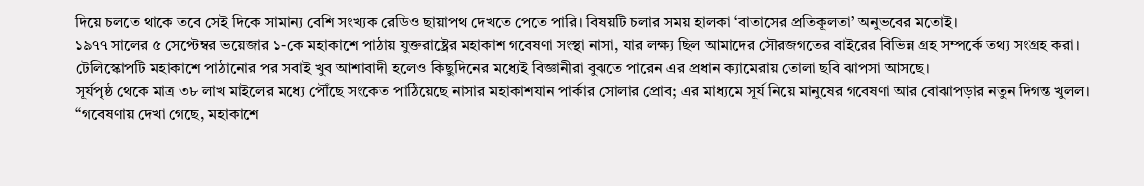দিয়ে চলতে থাকে তবে সেই দিকে সামান্য বেশি সংখ্যক রেডিও ছায়াপথ দেখতে পেতে পারি। বিষয়টি চলার সময় হালকা ‘বাতাসের প্রতিকূলতা’ অনুভবের মতোই।
১৯৭৭ সালের ৫ সেপ্টেম্বর ভয়েজার ১-কে মহাকাশে পাঠায় যুক্তরাষ্ট্রের মহাকাশ গবেষণা সংস্থা নাসা, যার লক্ষ্য ছিল আমাদের সৌরজগতের বাইরের বিভিন্ন গ্রহ সম্পর্কে তথ্য সংগ্রহ করা।
টেলিস্কোপটি মহাকাশে পাঠানোর পর সবাই খুব আশাবাদী হলেও কিছুদিনের মধ্যেই বিজ্ঞানীরা বুঝতে পারেন এর প্রধান ক্যামেরায় তোলা ছবি ঝাপসা আসছে।
সূর্যপৃষ্ঠ থেকে মাত্র ৩৮ লাখ মাইলের মধ্যে পৌঁছে সংকেত পাঠিয়েছে নাসার মহাকাশযান পার্কার সোলার প্রোব; এর মাধ্যমে সূর্য নিয়ে মানুষের গবেষণা আর বোঝাপড়ার নতুন দিগন্ত খুলল।
“গবেষণায় দেখা গেছে, মহাকাশে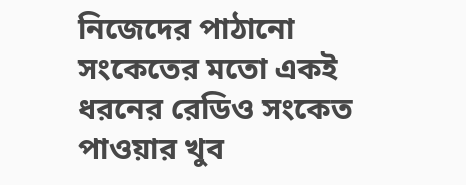নিজেদের পাঠানো সংকেতের মতো একই ধরনের রেডিও সংকেত পাওয়ার খুব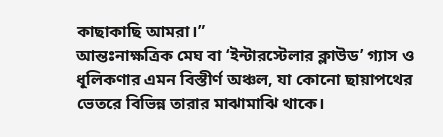কাছাকাছি আমরা।”
আন্তঃনাক্ষত্রিক মেঘ বা ‘ইন্টারস্টেলার ক্লাউড’ গ্যাস ও ধূলিকণার এমন বিস্তীর্ণ অঞ্চল, যা কোনো ছায়াপথের ভেতরে বিভিন্ন তারার মাঝামাঝি থাকে।